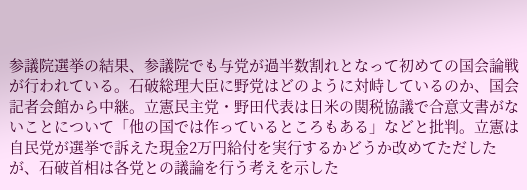参議院選挙の結果、参議院でも与党が過半数割れとなって初めての国会論戦が行われている。石破総理大臣に野党はどのように対峙しているのか、国会記者会館から中継。立憲民主党・野田代表は日米の関税協議で合意文書がないことについて「他の国では作っているところもある」などと批判。立憲は自民党が選挙で訴えた現金2万円給付を実行するかどうか改めてただしたが、石破首相は各党との議論を行う考えを示した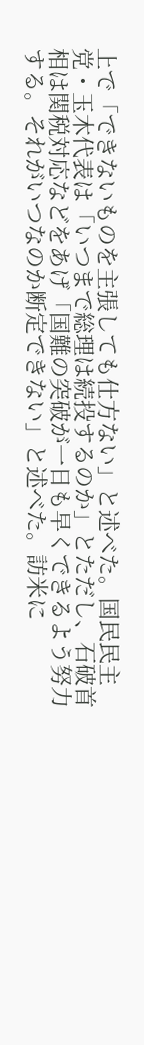上で「できないものを主張しても仕方ない」と述べた。国民民主党・玉木代表は「いつまで総理は続投するのか」とただし、石破首相は関税対応などをあげ「国難の突破が一日も早くできるよう努力する。それがいつなのか断定できない」と述べた。訪米に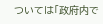ついては「政府内で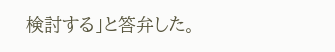検討する」と答弁した。